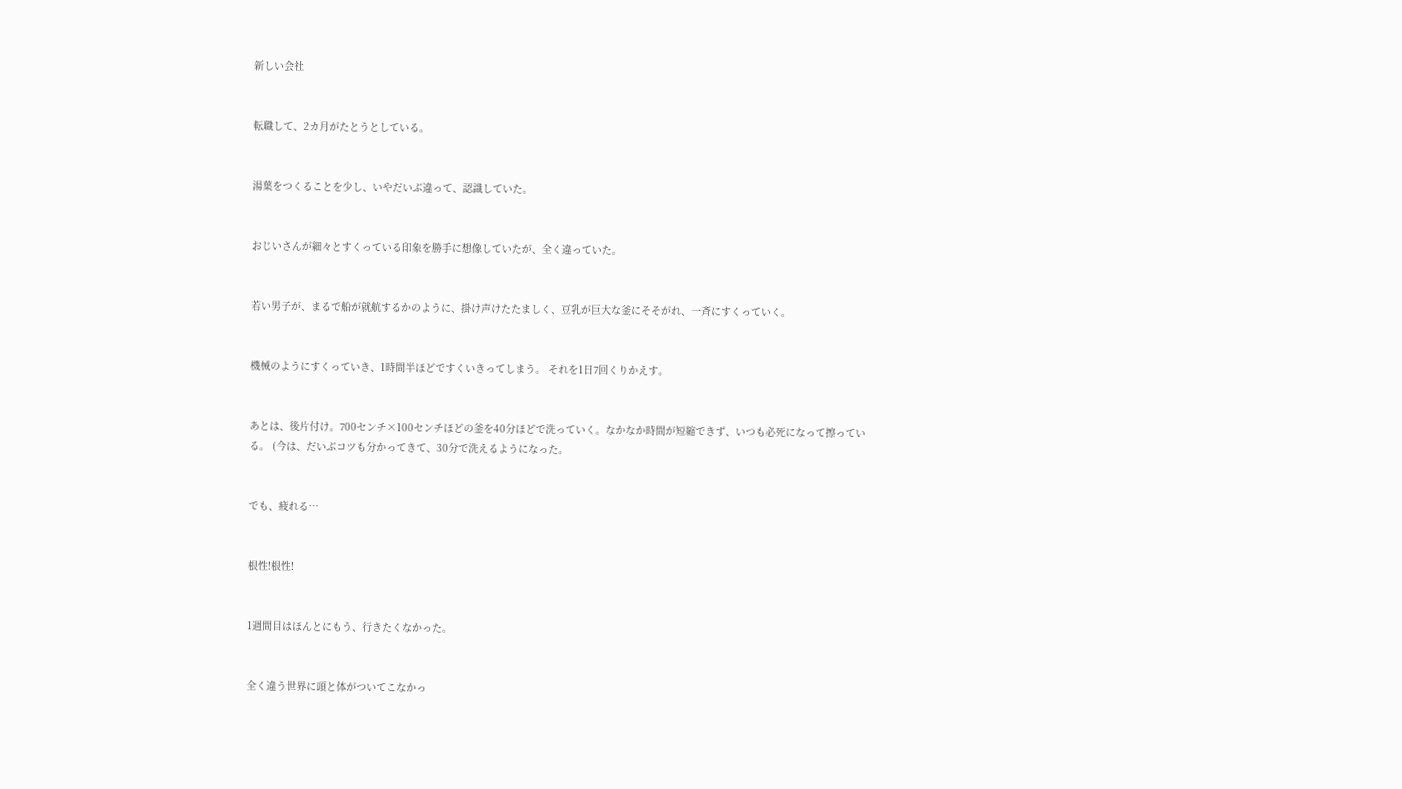新しい会社


転職して、2カ月がたとうとしている。


湯葉をつくることを少し、いやだいぶ違って、認識していた。


おじいさんが細々とすくっている印象を勝手に想像していたが、全く違っていた。


若い男子が、まるで船が就航するかのように、掛け声けたたましく、豆乳が巨大な釜にそそがれ、一斉にすくっていく。


機械のようにすくっていき、1時間半ほどですくいきってしまう。 それを1日7回くりかえす。


あとは、後片付け。700センチ×100センチほどの釜を40分ほどで洗っていく。なかなか時間が短縮できず、いつも必死になって擦っている。 (今は、だいぶコツも分かってきて、30分で洗えるようになった。


でも、疲れる…


根性!根性!


1週間目はほんとにもう、行きたくなかった。


全く違う世界に頭と体がついてこなかっ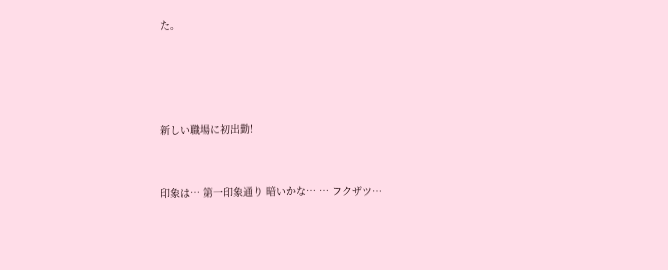た。




新しい職場に初出勤!


印象は… 第一印象通り 暗いかな… … フクザツ…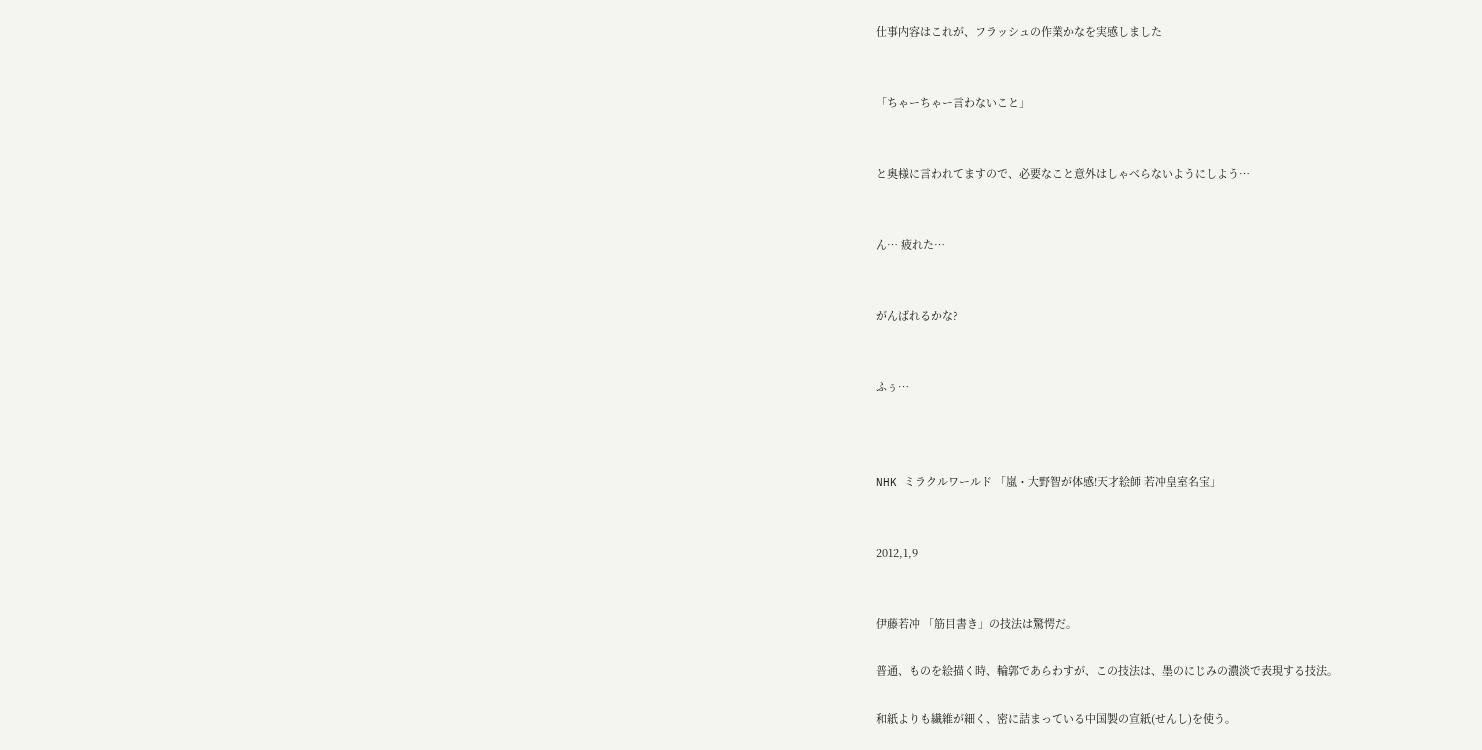仕事内容はこれが、フラッシュの作業かなを実感しました


「ちゃーちゃー言わないこと」


と奥様に言われてますので、必要なこと意外はしゃべらないようにしよう…


ん… 疲れた…


がんばれるかな?


ふぅ…



NHK ミラクルワールド 「嵐・大野智が体感!天才絵師 若冲皇室名宝」


2012,1,9


伊藤若冲 「筋目書き」の技法は驚愕だ。

普通、ものを絵描く時、輪郭であらわすが、この技法は、墨のにじみの濃淡で表現する技法。

和紙よりも繊維が細く、密に詰まっている中国製の宣紙(せんし)を使う。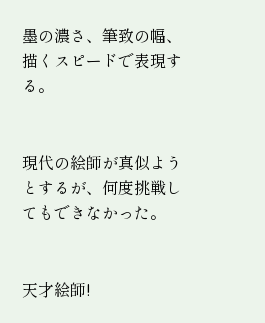墨の濃さ、筆致の幅、描くスピードで表現する。


現代の絵師が真似ようとするが、何度挑戦してもできなかった。


天才絵師!